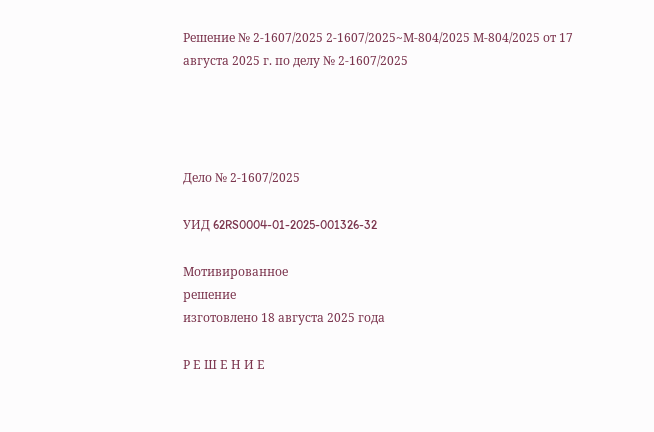Решение № 2-1607/2025 2-1607/2025~М-804/2025 М-804/2025 от 17 августа 2025 г. по делу № 2-1607/2025




Дело № 2-1607/2025

УИД 62RS0004-01-2025-001326-32

Мотивированное
решение
изготовлено 18 августа 2025 года

Р Е Ш Е Н И Е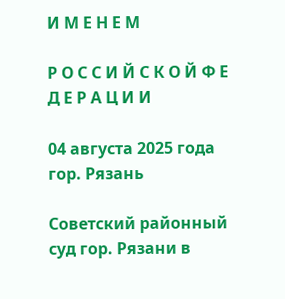И М Е Н Е М

Р О С С И Й С К О Й Ф Е Д Е Р А Ц И И

04 августа 2025 года гор. Рязань

Советский районный суд гор. Рязани в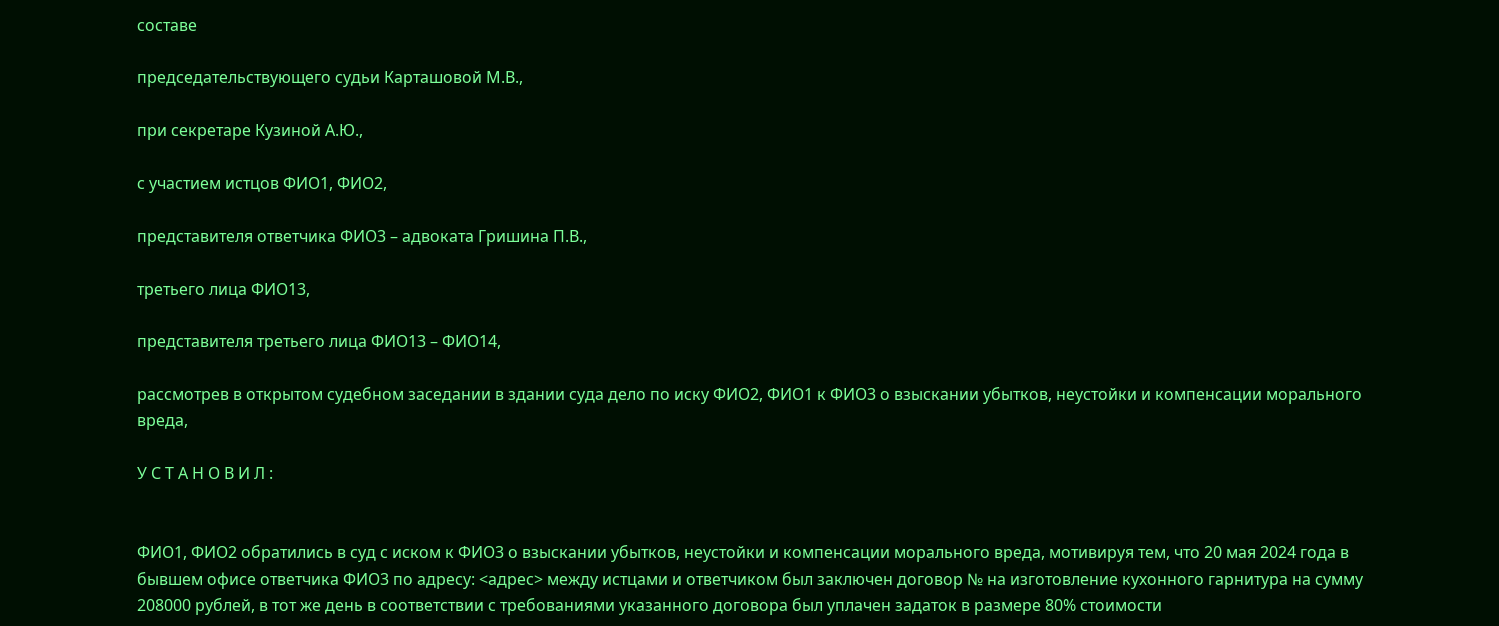составе

председательствующего судьи Карташовой М.В.,

при секретаре Кузиной А.Ю.,

с участием истцов ФИО1, ФИО2,

представителя ответчика ФИО3 – адвоката Гришина П.В.,

третьего лица ФИО13,

представителя третьего лица ФИО13 – ФИО14,

рассмотрев в открытом судебном заседании в здании суда дело по иску ФИО2, ФИО1 к ФИО3 о взыскании убытков, неустойки и компенсации морального вреда,

У С Т А Н О В И Л :


ФИО1, ФИО2 обратились в суд с иском к ФИО3 о взыскании убытков, неустойки и компенсации морального вреда, мотивируя тем, что 20 мая 2024 года в бывшем офисе ответчика ФИО3 по адресу: <адрес> между истцами и ответчиком был заключен договор № на изготовление кухонного гарнитура на сумму 208000 рублей, в тот же день в соответствии с требованиями указанного договора был уплачен задаток в размере 80% стоимости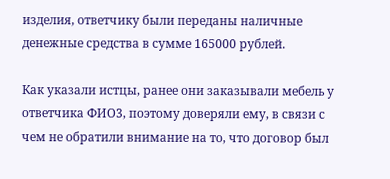изделия, ответчику были переданы наличные денежные средства в сумме 165000 рублей.

Как указали истцы, ранее они заказывали мебель у ответчика ФИО3, поэтому доверяли ему, в связи с чем не обратили внимание на то, что договор был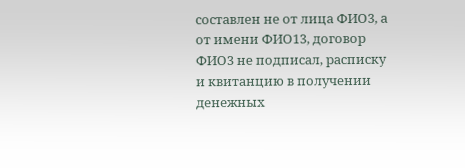составлен не от лица ФИО3, а от имени ФИО13, договор ФИО3 не подписал, расписку и квитанцию в получении денежных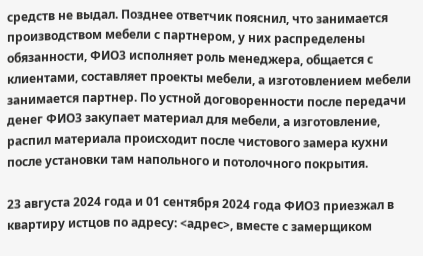средств не выдал. Позднее ответчик пояснил, что занимается производством мебели с партнером, у них распределены обязанности, ФИО3 исполняет роль менеджера, общается с клиентами, составляет проекты мебели, а изготовлением мебели занимается партнер. По устной договоренности после передачи денег ФИО3 закупает материал для мебели, а изготовление, распил материала происходит после чистового замера кухни после установки там напольного и потолочного покрытия.

23 августа 2024 года и 01 сентября 2024 года ФИО3 приезжал в квартиру истцов по адресу: <адрес>, вместе с замерщиком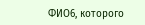ФИО6, которого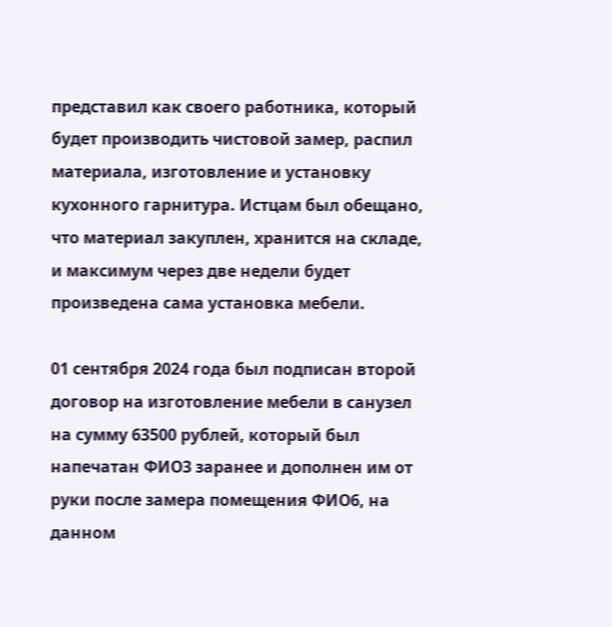представил как своего работника, который будет производить чистовой замер, распил материала, изготовление и установку кухонного гарнитура. Истцам был обещано, что материал закуплен, хранится на складе, и максимум через две недели будет произведена сама установка мебели.

01 сентября 2024 года был подписан второй договор на изготовление мебели в санузел на сумму 63500 рублей, который был напечатан ФИО3 заранее и дополнен им от руки после замера помещения ФИО6, на данном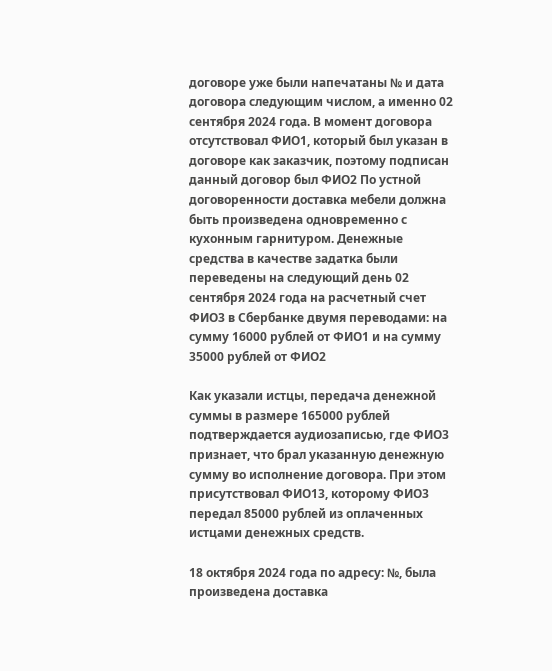договоре уже были напечатаны № и дата договора следующим числом, а именно 02 сентября 2024 года. В момент договора отсутствовал ФИО1, который был указан в договоре как заказчик, поэтому подписан данный договор был ФИО2 По устной договоренности доставка мебели должна быть произведена одновременно с кухонным гарнитуром. Денежные средства в качестве задатка были переведены на следующий день 02 сентября 2024 года на расчетный счет ФИО3 в Сбербанке двумя переводами: на сумму 16000 рублей от ФИО1 и на сумму 35000 рублей от ФИО2

Как указали истцы, передача денежной суммы в размере 165000 рублей подтверждается аудиозаписью, где ФИО3 признает, что брал указанную денежную сумму во исполнение договора. При этом присутствовал ФИО13, которому ФИО3 передал 85000 рублей из оплаченных истцами денежных средств.

18 октября 2024 года по адресу: №, была произведена доставка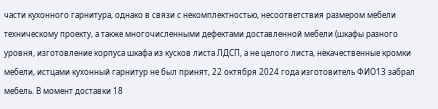части кухонного гарнитура, однако в связи с некомплектностью, несоответствия размером мебели техническому проекту, а также многочисленными дефектами доставленной мебели (шкафы разного уровня, изготовление корпуса шкафа из кусков листа ЛДСП, а не целого листа, некачественные кромки мебели, истцами кухонный гарнитур не был принят, 22 октября 2024 года изготовитель ФИО13 забрал мебель. В момент доставки 18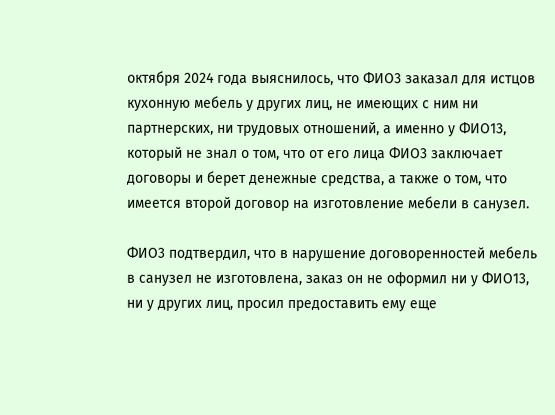октября 2024 года выяснилось, что ФИО3 заказал для истцов кухонную мебель у других лиц, не имеющих с ним ни партнерских, ни трудовых отношений, а именно у ФИО13, который не знал о том, что от его лица ФИО3 заключает договоры и берет денежные средства, а также о том, что имеется второй договор на изготовление мебели в санузел.

ФИО3 подтвердил, что в нарушение договоренностей мебель в санузел не изготовлена, заказ он не оформил ни у ФИО13, ни у других лиц, просил предоставить ему еще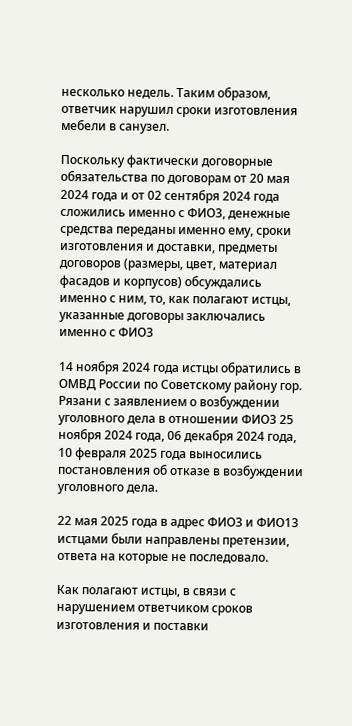несколько недель. Таким образом, ответчик нарушил сроки изготовления мебели в санузел.

Поскольку фактически договорные обязательства по договорам от 20 мая 2024 года и от 02 сентября 2024 года сложились именно с ФИО3, денежные средства переданы именно ему, сроки изготовления и доставки, предметы договоров (размеры, цвет, материал фасадов и корпусов) обсуждались именно с ним, то, как полагают истцы, указанные договоры заключались именно с ФИО3

14 ноября 2024 года истцы обратились в ОМВД России по Советскому району гор. Рязани с заявлением о возбуждении уголовного дела в отношении ФИО3 25 ноября 2024 года, 06 декабря 2024 года, 10 февраля 2025 года выносились постановления об отказе в возбуждении уголовного дела.

22 мая 2025 года в адрес ФИО3 и ФИО13 истцами были направлены претензии, ответа на которые не последовало.

Как полагают истцы, в связи с нарушением ответчиком сроков изготовления и поставки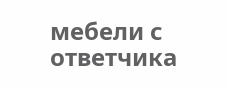мебели с ответчика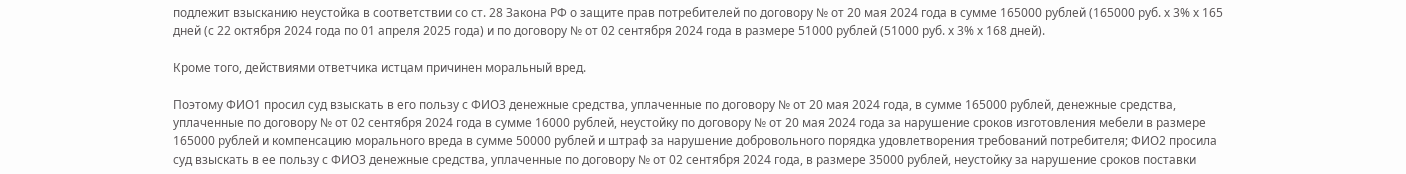подлежит взысканию неустойка в соответствии со ст. 28 Закона РФ о защите прав потребителей по договору № от 20 мая 2024 года в сумме 165000 рублей (165000 руб. х 3% х 165 дней (с 22 октября 2024 года по 01 апреля 2025 года) и по договору № от 02 сентября 2024 года в размере 51000 рублей (51000 руб. х 3% х 168 дней).

Кроме того, действиями ответчика истцам причинен моральный вред.

Поэтому ФИО1 просил суд взыскать в его пользу с ФИО3 денежные средства, уплаченные по договору № от 20 мая 2024 года, в сумме 165000 рублей, денежные средства, уплаченные по договору № от 02 сентября 2024 года в сумме 16000 рублей, неустойку по договору № от 20 мая 2024 года за нарушение сроков изготовления мебели в размере 165000 рублей и компенсацию морального вреда в сумме 50000 рублей и штраф за нарушение добровольного порядка удовлетворения требований потребителя; ФИО2 просила суд взыскать в ее пользу с ФИО3 денежные средства, уплаченные по договору № от 02 сентября 2024 года, в размере 35000 рублей, неустойку за нарушение сроков поставки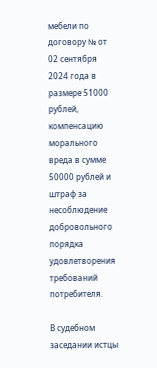мебели по договору № от 02 сентября 2024 года в размере 51000 рублей, компенсацию морального вреда в сумме 50000 рублей и штраф за несоблюдение добровольного порядка удовлетворения требований потребителя.

В судебном заседании истцы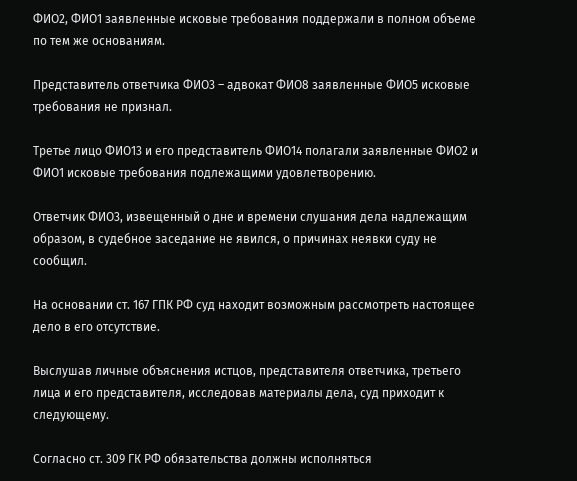ФИО2, ФИО1 заявленные исковые требования поддержали в полном объеме по тем же основаниям.

Представитель ответчика ФИО3 – адвокат ФИО8 заявленные ФИО5 исковые требования не признал.

Третье лицо ФИО13 и его представитель ФИО14 полагали заявленные ФИО2 и ФИО1 исковые требования подлежащими удовлетворению.

Ответчик ФИО3, извещенный о дне и времени слушания дела надлежащим образом, в судебное заседание не явился, о причинах неявки суду не сообщил.

На основании ст. 167 ГПК РФ суд находит возможным рассмотреть настоящее дело в его отсутствие.

Выслушав личные объяснения истцов, представителя ответчика, третьего лица и его представителя, исследовав материалы дела, суд приходит к следующему.

Согласно ст. 309 ГК РФ обязательства должны исполняться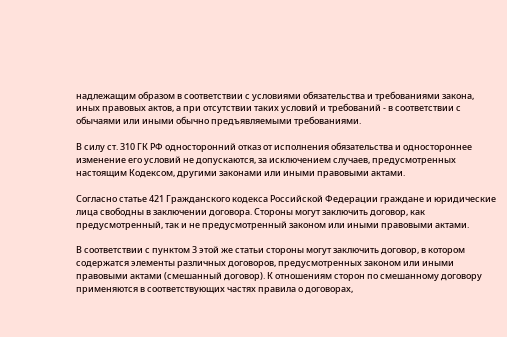надлежащим образом в соответствии с условиями обязательства и требованиями закона, иных правовых актов, а при отсутствии таких условий и требований - в соответствии с обычаями или иными обычно предъявляемыми требованиями.

В силу ст. 310 ГК РФ односторонний отказ от исполнения обязательства и одностороннее изменение его условий не допускаются, за исключением случаев, предусмотренных настоящим Кодексом, другими законами или иными правовыми актами.

Согласно статье 421 Гражданского кодекса Российской Федерации граждане и юридические лица свободны в заключении договора. Стороны могут заключить договор, как предусмотренный, так и не предусмотренный законом или иными правовыми актами.

В соответствии с пунктом 3 этой же статьи стороны могут заключить договор, в котором содержатся элементы различных договоров, предусмотренных законом или иными правовыми актами (смешанный договор). К отношениям сторон по смешанному договору применяются в соответствующих частях правила о договорах,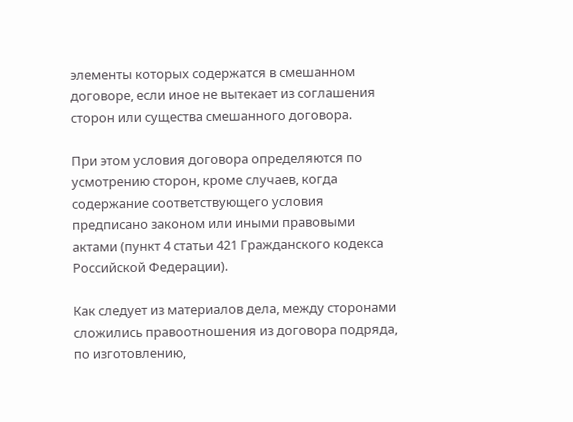элементы которых содержатся в смешанном договоре, если иное не вытекает из соглашения сторон или существа смешанного договора.

При этом условия договора определяются по усмотрению сторон, кроме случаев, когда содержание соответствующего условия предписано законом или иными правовыми актами (пункт 4 статьи 421 Гражданского кодекса Российской Федерации).

Как следует из материалов дела, между сторонами сложились правоотношения из договора подряда, по изготовлению,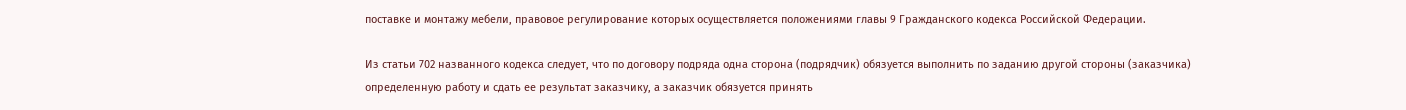поставке и монтажу мебели, правовое регулирование которых осуществляется положениями главы 9 Гражданского кодекса Российской Федерации.

Из статьи 702 названного кодекса следует, что по договору подряда одна сторона (подрядчик) обязуется выполнить по заданию другой стороны (заказчика) определенную работу и сдать ее результат заказчику, а заказчик обязуется принять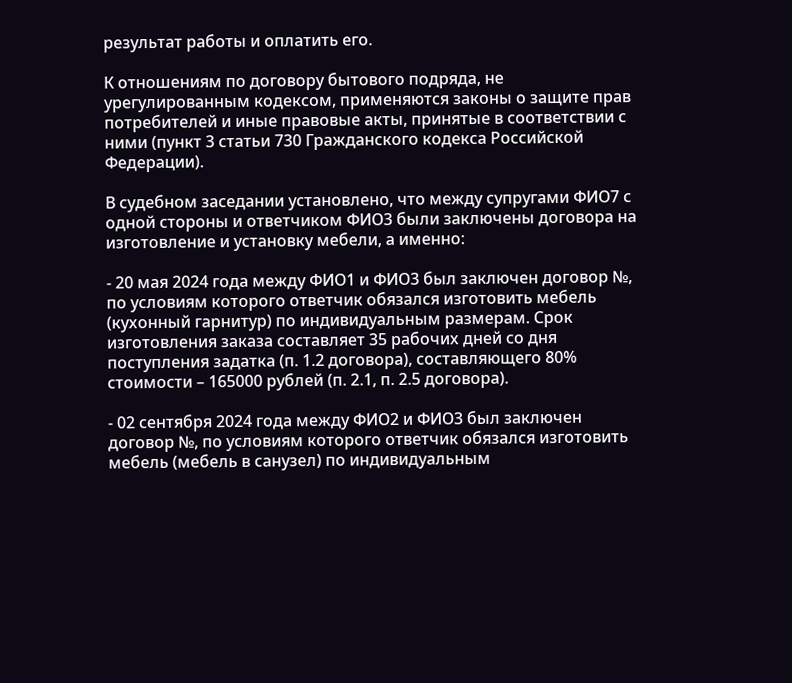результат работы и оплатить его.

К отношениям по договору бытового подряда, не урегулированным кодексом, применяются законы о защите прав потребителей и иные правовые акты, принятые в соответствии с ними (пункт 3 статьи 730 Гражданского кодекса Российской Федерации).

В судебном заседании установлено, что между супругами ФИО7 с одной стороны и ответчиком ФИО3 были заключены договора на изготовление и установку мебели, а именно:

- 20 мая 2024 года между ФИО1 и ФИО3 был заключен договор №, по условиям которого ответчик обязался изготовить мебель (кухонный гарнитур) по индивидуальным размерам. Срок изготовления заказа составляет 35 рабочих дней со дня поступления задатка (п. 1.2 договора), составляющего 80% стоимости – 165000 рублей (п. 2.1, п. 2.5 договора).

- 02 сентября 2024 года между ФИО2 и ФИО3 был заключен договор №, по условиям которого ответчик обязался изготовить мебель (мебель в санузел) по индивидуальным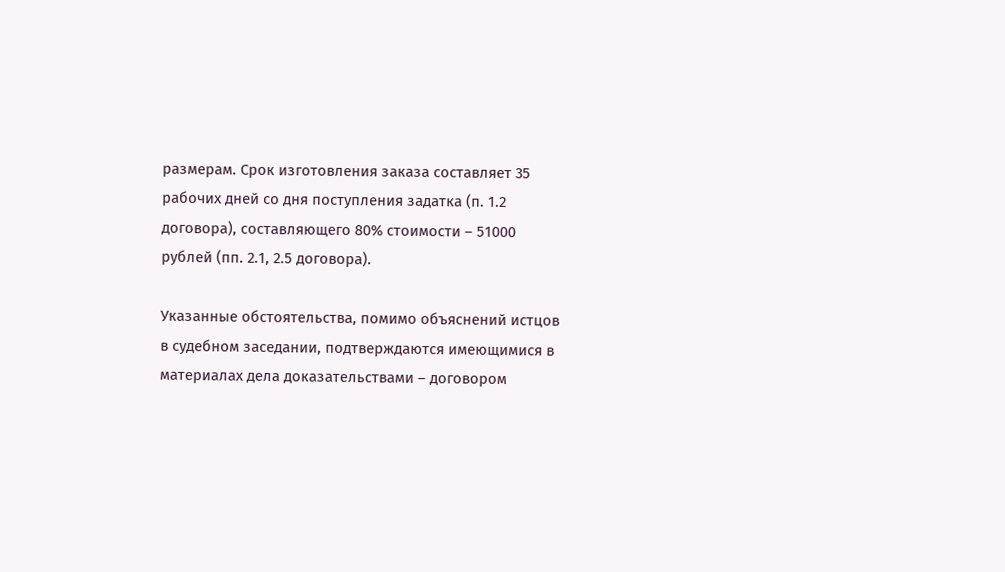размерам. Срок изготовления заказа составляет 35 рабочих дней со дня поступления задатка (п. 1.2 договора), составляющего 80% стоимости – 51000 рублей (пп. 2.1, 2.5 договора).

Указанные обстоятельства, помимо объяснений истцов в судебном заседании, подтверждаются имеющимися в материалах дела доказательствами – договором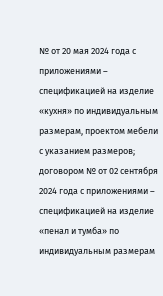№ от 20 мая 2024 года с приложениями – спецификацией на изделие «кухня» по индивидуальным размерам, проектом мебели с указанием размеров; договором № от 02 сентября 2024 года с приложениями – спецификацией на изделие «пенал и тумба» по индивидуальным размерам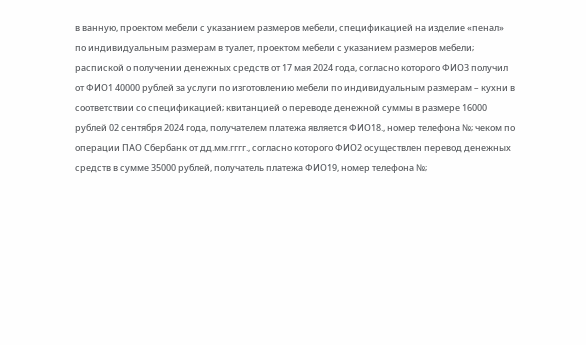в ванную, проектом мебели с указанием размеров мебели, спецификацией на изделие «пенал» по индивидуальным размерам в туалет, проектом мебели с указанием размеров мебели; распиской о получении денежных средств от 17 мая 2024 года, согласно которого ФИО3 получил от ФИО1 40000 рублей за услуги по изготовлению мебели по индивидуальным размерам – кухни в соответствии со спецификацией; квитанцией о переводе денежной суммы в размере 16000 рублей 02 сентября 2024 года, получателем платежа является ФИО18., номер телефона №; чеком по операции ПАО Сбербанк от дд.мм.гггг., согласно которого ФИО2 осуществлен перевод денежных средств в сумме 35000 рублей, получатель платежа ФИО19, номер телефона №;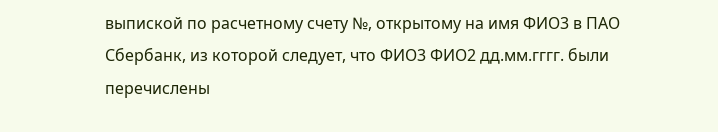выпиской по расчетному счету №, открытому на имя ФИО3 в ПАО Сбербанк, из которой следует, что ФИО3 ФИО2 дд.мм.гггг. были перечислены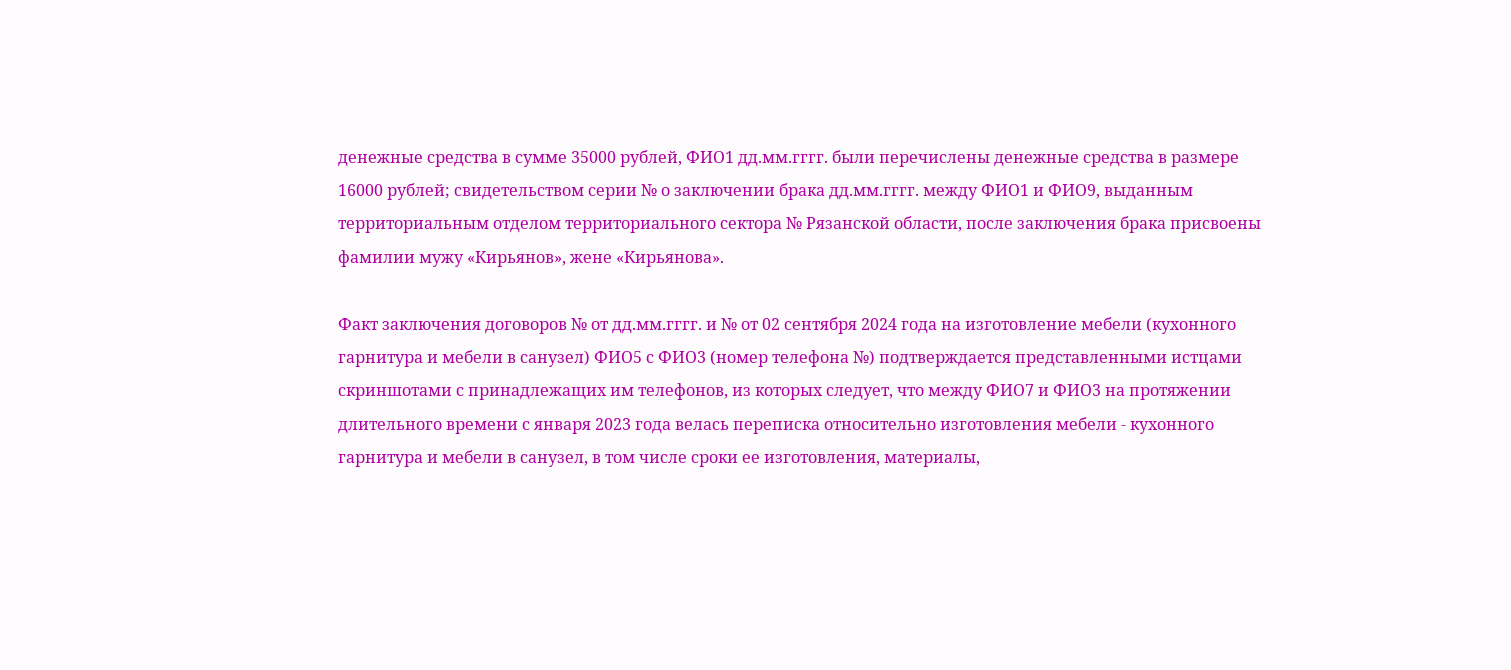денежные средства в сумме 35000 рублей, ФИО1 дд.мм.гггг. были перечислены денежные средства в размере 16000 рублей; свидетельством серии № о заключении брака дд.мм.гггг. между ФИО1 и ФИО9, выданным территориальным отделом территориального сектора № Рязанской области, после заключения брака присвоены фамилии мужу «Кирьянов», жене «Кирьянова».

Факт заключения договоров № от дд.мм.гггг. и № от 02 сентября 2024 года на изготовление мебели (кухонного гарнитура и мебели в санузел) ФИО5 с ФИО3 (номер телефона №) подтверждается представленными истцами скриншотами с принадлежащих им телефонов, из которых следует, что между ФИО7 и ФИО3 на протяжении длительного времени с января 2023 года велась переписка относительно изготовления мебели - кухонного гарнитура и мебели в санузел, в том числе сроки ее изготовления, материалы,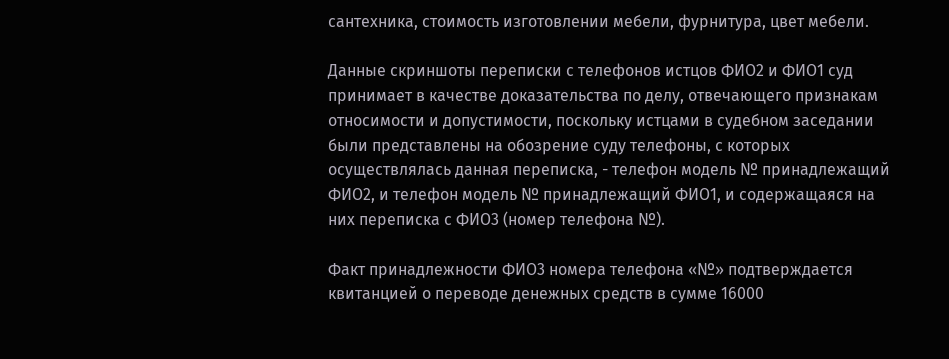сантехника, стоимость изготовлении мебели, фурнитура, цвет мебели.

Данные скриншоты переписки с телефонов истцов ФИО2 и ФИО1 суд принимает в качестве доказательства по делу, отвечающего признакам относимости и допустимости, поскольку истцами в судебном заседании были представлены на обозрение суду телефоны, с которых осуществлялась данная переписка, - телефон модель № принадлежащий ФИО2, и телефон модель № принадлежащий ФИО1, и содержащаяся на них переписка с ФИО3 (номер телефона №).

Факт принадлежности ФИО3 номера телефона «№» подтверждается квитанцией о переводе денежных средств в сумме 16000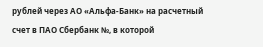рублей через АО «Альфа-Банк» на расчетный счет в ПАО Сбербанк №, в которой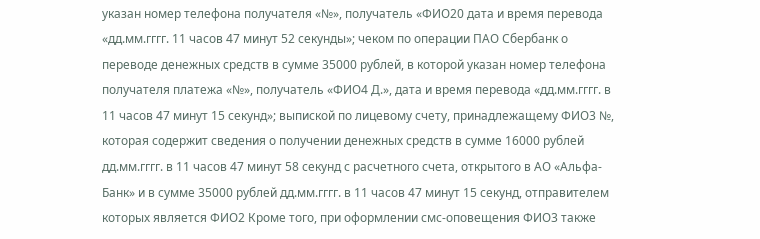указан номер телефона получателя «№», получатель «ФИО20 дата и время перевода «дд.мм.гггг. 11 часов 47 минут 52 секунды»; чеком по операции ПАО Сбербанк о переводе денежных средств в сумме 35000 рублей, в которой указан номер телефона получателя платежа «№», получатель «ФИО4 Д.», дата и время перевода «дд.мм.гггг. в 11 часов 47 минут 15 секунд»; выпиской по лицевому счету, принадлежащему ФИО3 №, которая содержит сведения о получении денежных средств в сумме 16000 рублей дд.мм.гггг. в 11 часов 47 минут 58 секунд с расчетного счета, открытого в АО «Альфа-Банк» и в сумме 35000 рублей дд.мм.гггг. в 11 часов 47 минут 15 секунд, отправителем которых является ФИО2 Кроме того, при оформлении смс-оповещения ФИО3 также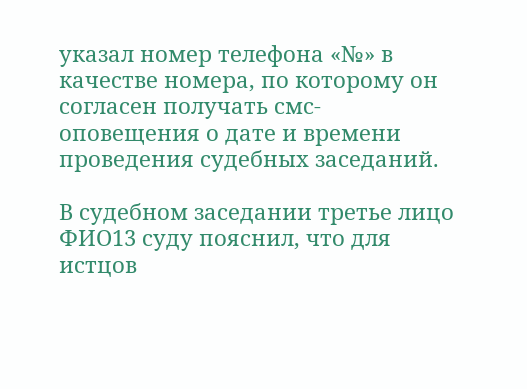указал номер телефона «№» в качестве номера, по которому он согласен получать смс-оповещения о дате и времени проведения судебных заседаний.

В судебном заседании третье лицо ФИО13 суду пояснил, что для истцов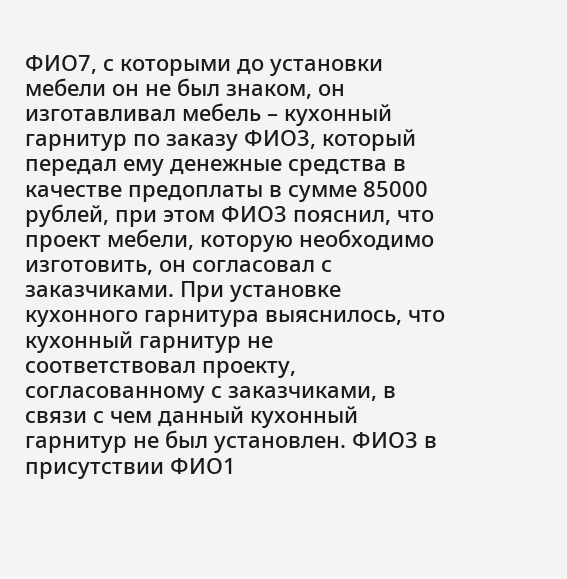ФИО7, с которыми до установки мебели он не был знаком, он изготавливал мебель – кухонный гарнитур по заказу ФИО3, который передал ему денежные средства в качестве предоплаты в сумме 85000 рублей, при этом ФИО3 пояснил, что проект мебели, которую необходимо изготовить, он согласовал с заказчиками. При установке кухонного гарнитура выяснилось, что кухонный гарнитур не соответствовал проекту, согласованному с заказчиками, в связи с чем данный кухонный гарнитур не был установлен. ФИО3 в присутствии ФИО1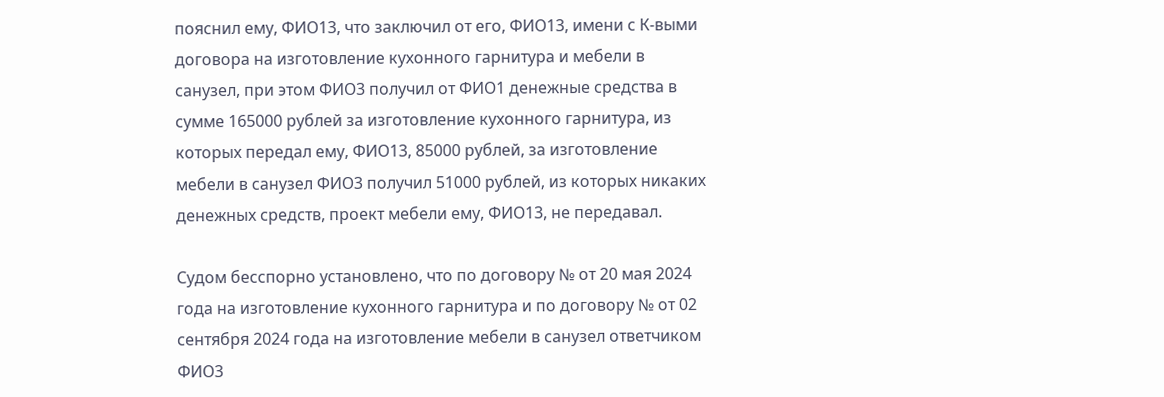пояснил ему, ФИО13, что заключил от его, ФИО13, имени с К-выми договора на изготовление кухонного гарнитура и мебели в санузел, при этом ФИО3 получил от ФИО1 денежные средства в сумме 165000 рублей за изготовление кухонного гарнитура, из которых передал ему, ФИО13, 85000 рублей, за изготовление мебели в санузел ФИО3 получил 51000 рублей, из которых никаких денежных средств, проект мебели ему, ФИО13, не передавал.

Судом бесспорно установлено, что по договору № от 20 мая 2024 года на изготовление кухонного гарнитура и по договору № от 02 сентября 2024 года на изготовление мебели в санузел ответчиком ФИО3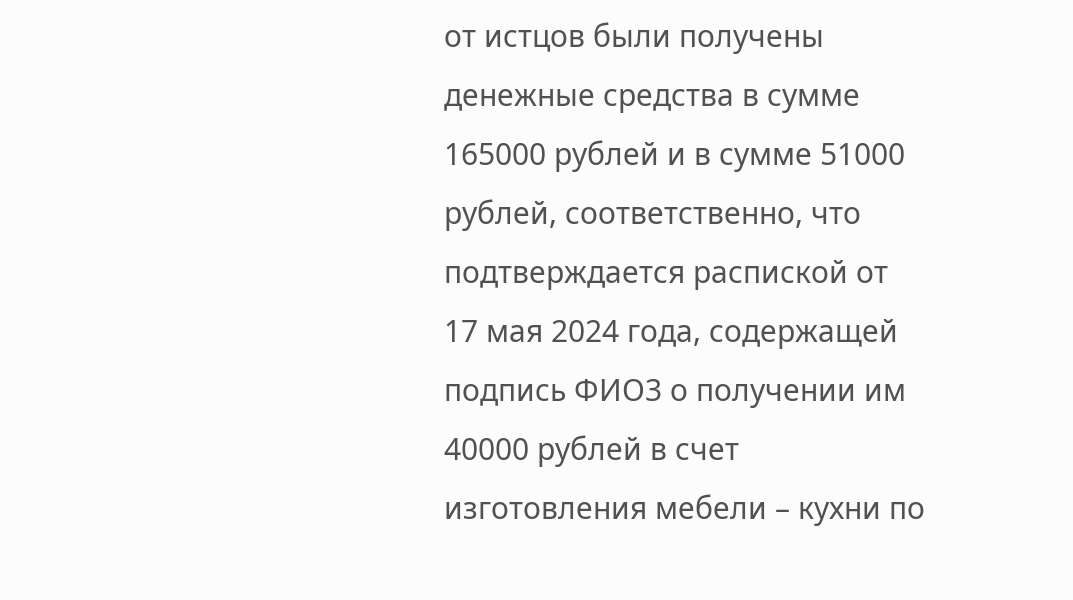от истцов были получены денежные средства в сумме 165000 рублей и в сумме 51000 рублей, соответственно, что подтверждается распиской от 17 мая 2024 года, содержащей подпись ФИО3 о получении им 40000 рублей в счет изготовления мебели – кухни по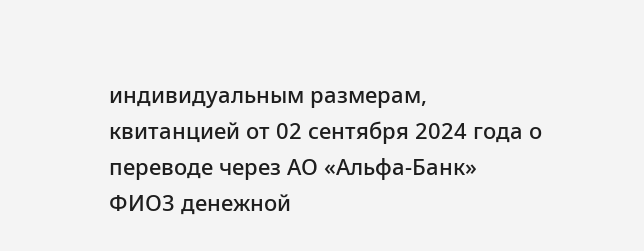индивидуальным размерам, квитанцией от 02 сентября 2024 года о переводе через АО «Альфа-Банк» ФИО3 денежной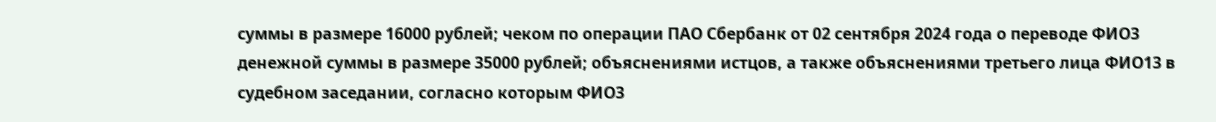суммы в размере 16000 рублей; чеком по операции ПАО Сбербанк от 02 сентября 2024 года о переводе ФИО3 денежной суммы в размере 35000 рублей; объяснениями истцов, а также объяснениями третьего лица ФИО13 в судебном заседании, согласно которым ФИО3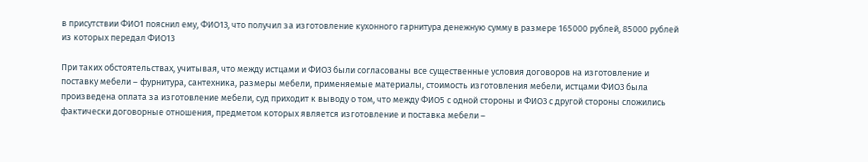в присутствии ФИО1 пояснил ему, ФИО13, что получил за изготовление кухонного гарнитура денежную сумму в размере 165000 рублей, 85000 рублей из которых передал ФИО13

При таких обстоятельствах, учитывая, что между истцами и ФИО3 были согласованы все существенные условия договоров на изготовление и поставку мебели – фурнитура, сантехника, размеры мебели, применяемые материалы, стоимость изготовления мебели, истцами ФИО3 была произведена оплата за изготовление мебели, суд приходит к выводу о том, что между ФИО5 с одной стороны и ФИО3 с другой стороны сложились фактически договорные отношения, предметом которых является изготовление и поставка мебели –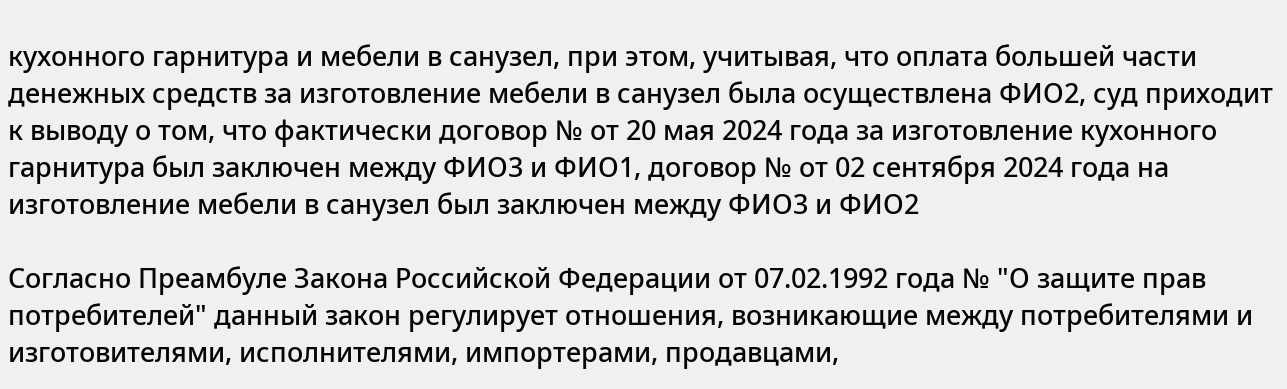кухонного гарнитура и мебели в санузел, при этом, учитывая, что оплата большей части денежных средств за изготовление мебели в санузел была осуществлена ФИО2, суд приходит к выводу о том, что фактически договор № от 20 мая 2024 года за изготовление кухонного гарнитура был заключен между ФИО3 и ФИО1, договор № от 02 сентября 2024 года на изготовление мебели в санузел был заключен между ФИО3 и ФИО2

Согласно Преамбуле Закона Российской Федерации от 07.02.1992 года № "О защите прав потребителей" данный закон регулирует отношения, возникающие между потребителями и изготовителями, исполнителями, импортерами, продавцами,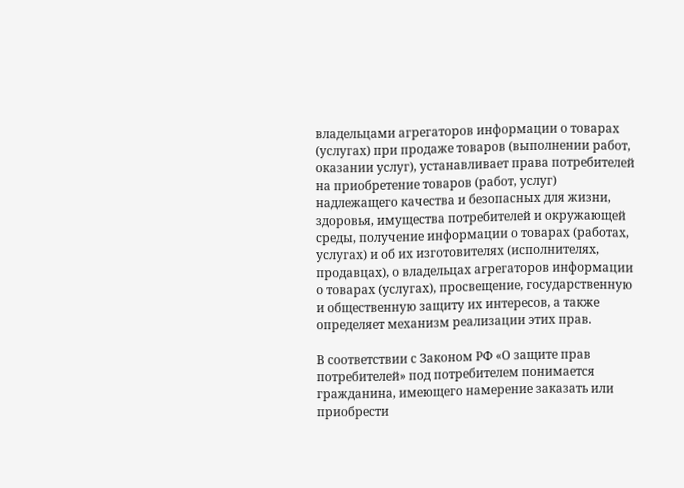владельцами агрегаторов информации о товарах (услугах) при продаже товаров (выполнении работ, оказании услуг), устанавливает права потребителей на приобретение товаров (работ, услуг) надлежащего качества и безопасных для жизни, здоровья, имущества потребителей и окружающей среды, получение информации о товарах (работах, услугах) и об их изготовителях (исполнителях, продавцах), о владельцах агрегаторов информации о товарах (услугах), просвещение, государственную и общественную защиту их интересов, а также определяет механизм реализации этих прав.

В соответствии с Законом РФ «О защите прав потребителей» под потребителем понимается гражданина, имеющего намерение заказать или приобрести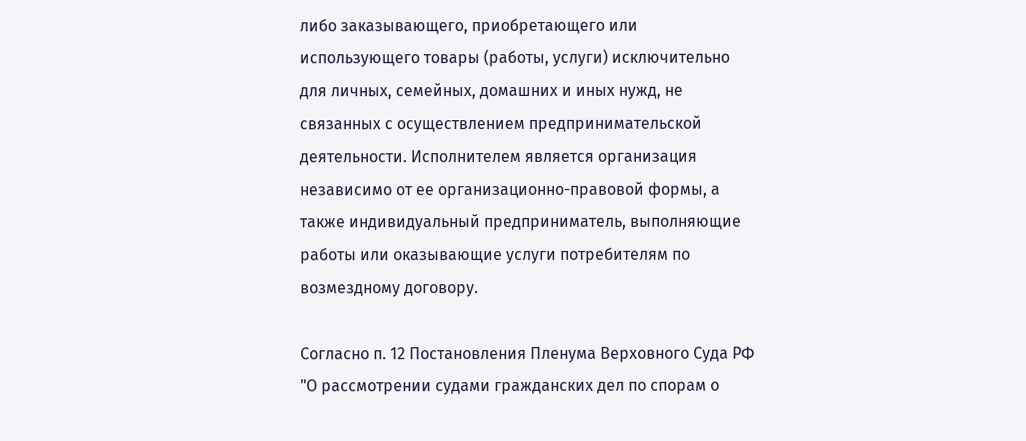либо заказывающего, приобретающего или использующего товары (работы, услуги) исключительно для личных, семейных, домашних и иных нужд, не связанных с осуществлением предпринимательской деятельности. Исполнителем является организация независимо от ее организационно-правовой формы, а также индивидуальный предприниматель, выполняющие работы или оказывающие услуги потребителям по возмездному договору.

Согласно п. 12 Постановления Пленума Верховного Суда РФ "О рассмотрении судами гражданских дел по спорам о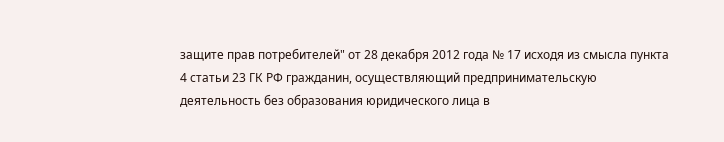защите прав потребителей" от 28 декабря 2012 года № 17 исходя из смысла пункта 4 статьи 23 ГК РФ гражданин, осуществляющий предпринимательскую деятельность без образования юридического лица в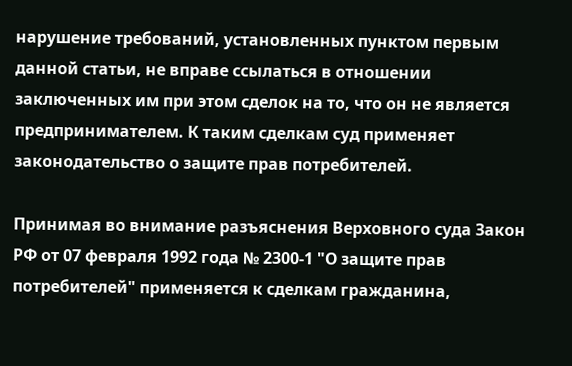нарушение требований, установленных пунктом первым данной статьи, не вправе ссылаться в отношении заключенных им при этом сделок на то, что он не является предпринимателем. К таким сделкам суд применяет законодательство о защите прав потребителей.

Принимая во внимание разъяснения Верховного суда Закон РФ от 07 февраля 1992 года № 2300-1 "О защите прав потребителей" применяется к сделкам гражданина,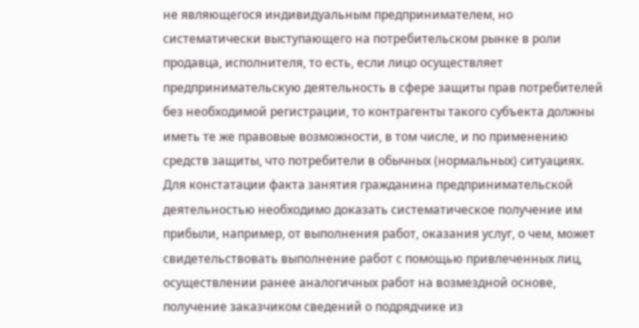не являющегося индивидуальным предпринимателем, но систематически выступающего на потребительском рынке в роли продавца, исполнителя, то есть, если лицо осуществляет предпринимательскую деятельность в сфере защиты прав потребителей без необходимой регистрации, то контрагенты такого субъекта должны иметь те же правовые возможности, в том числе, и по применению средств защиты, что потребители в обычных (нормальных) ситуациях. Для констатации факта занятия гражданина предпринимательской деятельностью необходимо доказать систематическое получение им прибыли, например, от выполнения работ, оказания услуг, о чем, может свидетельствовать выполнение работ с помощью привлеченных лиц, осуществлении ранее аналогичных работ на возмездной основе, получение заказчиком сведений о подрядчике из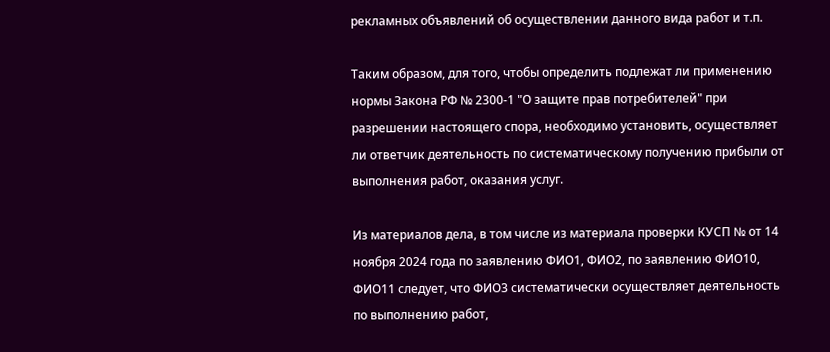рекламных объявлений об осуществлении данного вида работ и т.п.

Таким образом, для того, чтобы определить подлежат ли применению нормы Закона РФ № 2300-1 "О защите прав потребителей" при разрешении настоящего спора, необходимо установить, осуществляет ли ответчик деятельность по систематическому получению прибыли от выполнения работ, оказания услуг.

Из материалов дела, в том числе из материала проверки КУСП № от 14 ноября 2024 года по заявлению ФИО1, ФИО2, по заявлению ФИО10, ФИО11 следует, что ФИО3 систематически осуществляет деятельность по выполнению работ,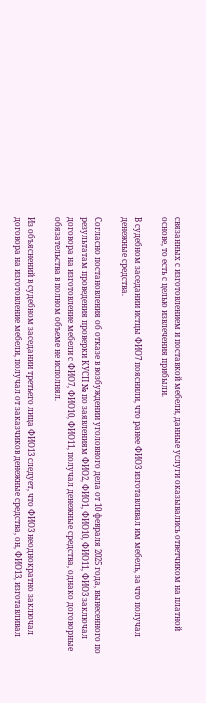связанных с изготовлением и поставкой мебели, данные услуги оказывались ответчиком на платной основе, то есть с целью извлечения прибыли.

В судебном заседании истцы ФИО7 пояснили, что ранее ФИО3 изготавливал им мебель, за что получал денежные средства.

Согласно постановления об отказе в возбуждении уголовного дела от 10 февраля 2025 года, вынесенного по результатам проведения проверки КУСП № по заявлениям ФИО2, ФИО1, ФИО10, ФИО11, ФИО3 заключал договора на изготовление мебели с ФИО7, ФИО10, ФИО11, получал денежные средства, однако договорные обязательства в полном объеме не исполнял.

Из объяснений в судебном заседании третьего лица ФИО13 следует, что ФИО3 неоднократно заключал договора на изготовление мебели, получал от заказчиков денежные средства, он, ФИО13, изготавливал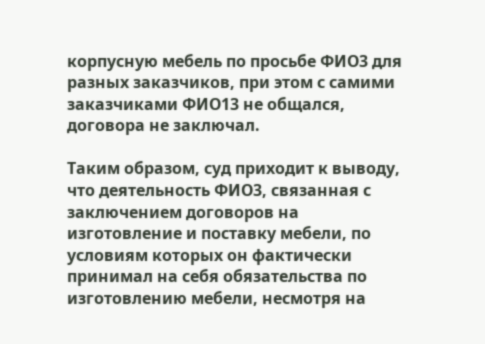корпусную мебель по просьбе ФИО3 для разных заказчиков, при этом с самими заказчиками ФИО13 не общался, договора не заключал.

Таким образом, суд приходит к выводу, что деятельность ФИО3, связанная с заключением договоров на изготовление и поставку мебели, по условиям которых он фактически принимал на себя обязательства по изготовлению мебели, несмотря на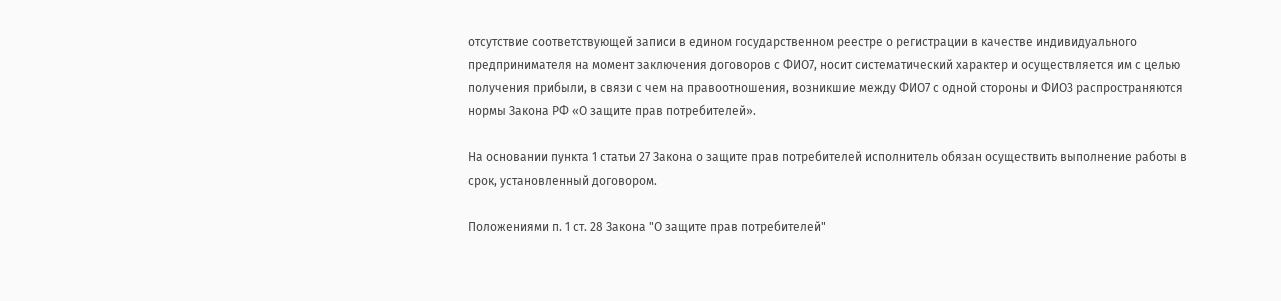отсутствие соответствующей записи в едином государственном реестре о регистрации в качестве индивидуального предпринимателя на момент заключения договоров с ФИО7, носит систематический характер и осуществляется им с целью получения прибыли, в связи с чем на правоотношения, возникшие между ФИО7 с одной стороны и ФИО3 распространяются нормы Закона РФ «О защите прав потребителей».

На основании пункта 1 статьи 27 Закона о защите прав потребителей исполнитель обязан осуществить выполнение работы в срок, установленный договором.

Положениями п. 1 ст. 28 Закона "О защите прав потребителей"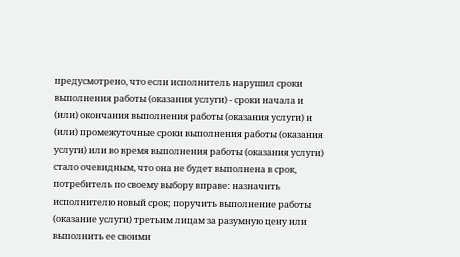предусмотрено, что если исполнитель нарушил сроки выполнения работы (оказания услуги) - сроки начала и (или) окончания выполнения работы (оказания услуги) и (или) промежуточные сроки выполнения работы (оказания услуги) или во время выполнения работы (оказания услуги) стало очевидным, что она не будет выполнена в срок, потребитель по своему выбору вправе: назначить исполнителю новый срок; поручить выполнение работы (оказание услуги) третьим лицам за разумную цену или выполнить ее своими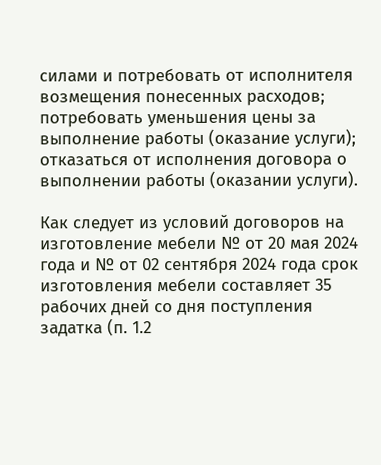силами и потребовать от исполнителя возмещения понесенных расходов; потребовать уменьшения цены за выполнение работы (оказание услуги); отказаться от исполнения договора о выполнении работы (оказании услуги).

Как следует из условий договоров на изготовление мебели № от 20 мая 2024 года и № от 02 сентября 2024 года срок изготовления мебели составляет 35 рабочих дней со дня поступления задатка (п. 1.2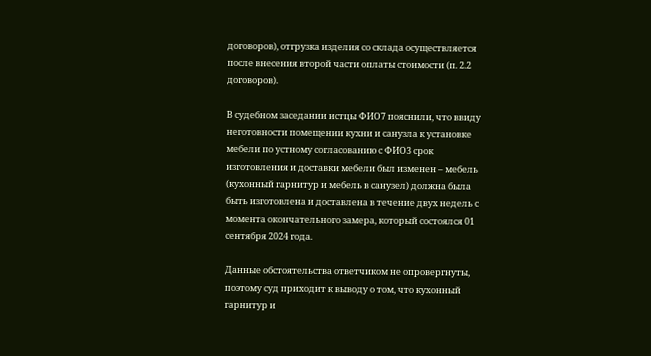договоров), отгрузка изделия со склада осуществляется после внесения второй части оплаты стоимости (п. 2.2 договоров).

В судебном заседании истцы ФИО7 пояснили, что ввиду неготовности помещении кухни и санузла к установке мебели по устному согласованию с ФИО3 срок изготовления и доставки мебели был изменен – мебель (кухонный гарнитур и мебель в санузел) должна была быть изготовлена и доставлена в течение двух недель с момента окончательного замера, который состоялся 01 сентября 2024 года.

Данные обстоятельства ответчиком не опровергнуты, поэтому суд приходит к выводу о том, что кухонный гарнитур и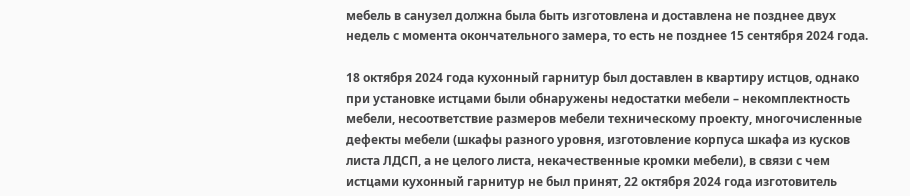мебель в санузел должна была быть изготовлена и доставлена не позднее двух недель с момента окончательного замера, то есть не позднее 15 сентября 2024 года.

18 октября 2024 года кухонный гарнитур был доставлен в квартиру истцов, однако при установке истцами были обнаружены недостатки мебели – некомплектность мебели, несоответствие размеров мебели техническому проекту, многочисленные дефекты мебели (шкафы разного уровня, изготовление корпуса шкафа из кусков листа ЛДСП, а не целого листа, некачественные кромки мебели), в связи с чем истцами кухонный гарнитур не был принят, 22 октября 2024 года изготовитель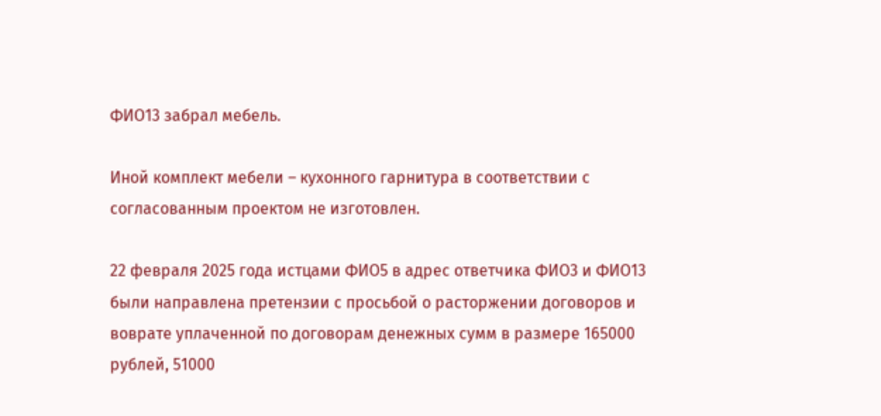ФИО13 забрал мебель.

Иной комплект мебели – кухонного гарнитура в соответствии с согласованным проектом не изготовлен.

22 февраля 2025 года истцами ФИО5 в адрес ответчика ФИО3 и ФИО13 были направлена претензии с просьбой о расторжении договоров и воврате уплаченной по договорам денежных сумм в размере 165000 рублей, 51000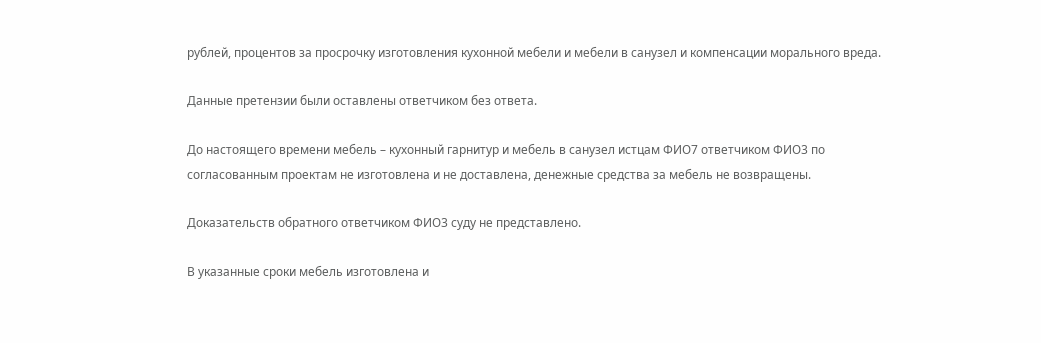рублей, процентов за просрочку изготовления кухонной мебели и мебели в санузел и компенсации морального вреда.

Данные претензии были оставлены ответчиком без ответа.

До настоящего времени мебель – кухонный гарнитур и мебель в санузел истцам ФИО7 ответчиком ФИО3 по согласованным проектам не изготовлена и не доставлена, денежные средства за мебель не возвращены.

Доказательств обратного ответчиком ФИО3 суду не представлено.

В указанные сроки мебель изготовлена и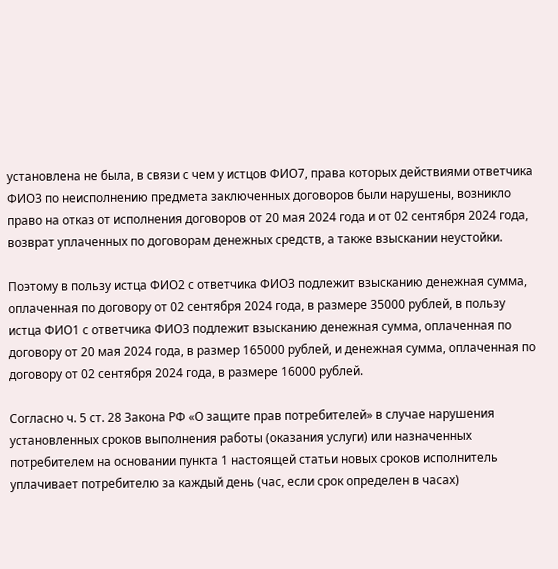установлена не была, в связи с чем у истцов ФИО7, права которых действиями ответчика ФИО3 по неисполнению предмета заключенных договоров были нарушены, возникло право на отказ от исполнения договоров от 20 мая 2024 года и от 02 сентября 2024 года, возврат уплаченных по договорам денежных средств, а также взыскании неустойки.

Поэтому в пользу истца ФИО2 с ответчика ФИО3 подлежит взысканию денежная сумма, оплаченная по договору от 02 сентября 2024 года, в размере 35000 рублей, в пользу истца ФИО1 с ответчика ФИО3 подлежит взысканию денежная сумма, оплаченная по договору от 20 мая 2024 года, в размер 165000 рублей, и денежная сумма, оплаченная по договору от 02 сентября 2024 года, в размере 16000 рублей.

Согласно ч. 5 ст. 28 Закона РФ «О защите прав потребителей» в случае нарушения установленных сроков выполнения работы (оказания услуги) или назначенных потребителем на основании пункта 1 настоящей статьи новых сроков исполнитель уплачивает потребителю за каждый день (час, если срок определен в часах)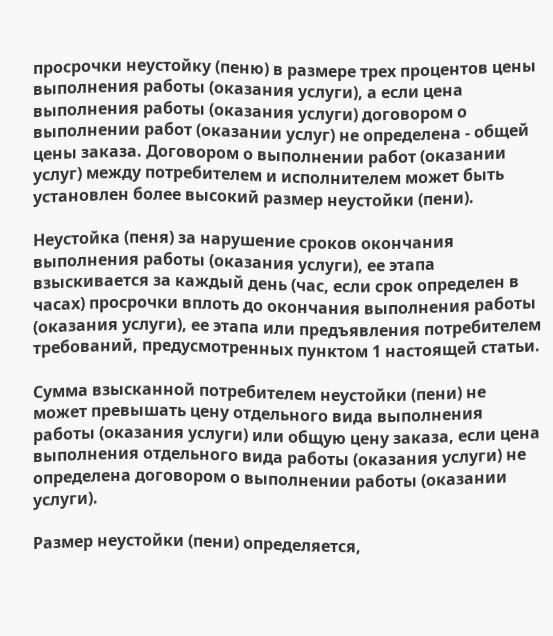просрочки неустойку (пеню) в размере трех процентов цены выполнения работы (оказания услуги), а если цена выполнения работы (оказания услуги) договором о выполнении работ (оказании услуг) не определена - общей цены заказа. Договором о выполнении работ (оказании услуг) между потребителем и исполнителем может быть установлен более высокий размер неустойки (пени).

Неустойка (пеня) за нарушение сроков окончания выполнения работы (оказания услуги), ее этапа взыскивается за каждый день (час, если срок определен в часах) просрочки вплоть до окончания выполнения работы (оказания услуги), ее этапа или предъявления потребителем требований, предусмотренных пунктом 1 настоящей статьи.

Сумма взысканной потребителем неустойки (пени) не может превышать цену отдельного вида выполнения работы (оказания услуги) или общую цену заказа, если цена выполнения отдельного вида работы (оказания услуги) не определена договором о выполнении работы (оказании услуги).

Размер неустойки (пени) определяется,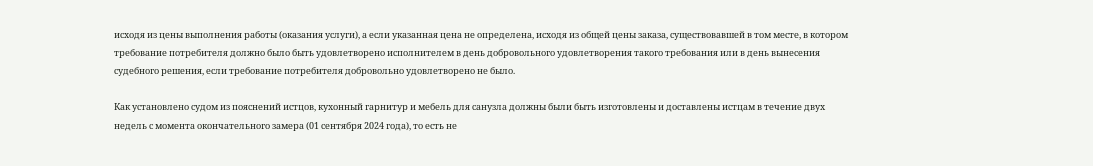исходя из цены выполнения работы (оказания услуги), а если указанная цена не определена, исходя из общей цены заказа, существовавшей в том месте, в котором требование потребителя должно было быть удовлетворено исполнителем в день добровольного удовлетворения такого требования или в день вынесения судебного решения, если требование потребителя добровольно удовлетворено не было.

Как установлено судом из пояснений истцов, кухонный гарнитур и мебель для санузла должны были быть изготовлены и доставлены истцам в течение двух недель с момента окончательного замера (01 сентября 2024 года), то есть не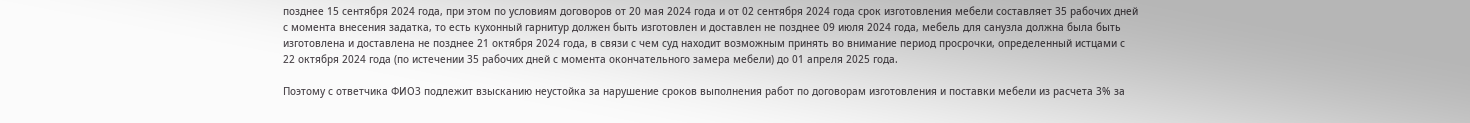позднее 15 сентября 2024 года, при этом по условиям договоров от 20 мая 2024 года и от 02 сентября 2024 года срок изготовления мебели составляет 35 рабочих дней с момента внесения задатка, то есть кухонный гарнитур должен быть изготовлен и доставлен не позднее 09 июля 2024 года, мебель для санузла должна была быть изготовлена и доставлена не позднее 21 октября 2024 года, в связи с чем суд находит возможным принять во внимание период просрочки, определенный истцами с 22 октября 2024 года (по истечении 35 рабочих дней с момента окончательного замера мебели) до 01 апреля 2025 года.

Поэтому с ответчика ФИО3 подлежит взысканию неустойка за нарушение сроков выполнения работ по договорам изготовления и поставки мебели из расчета 3% за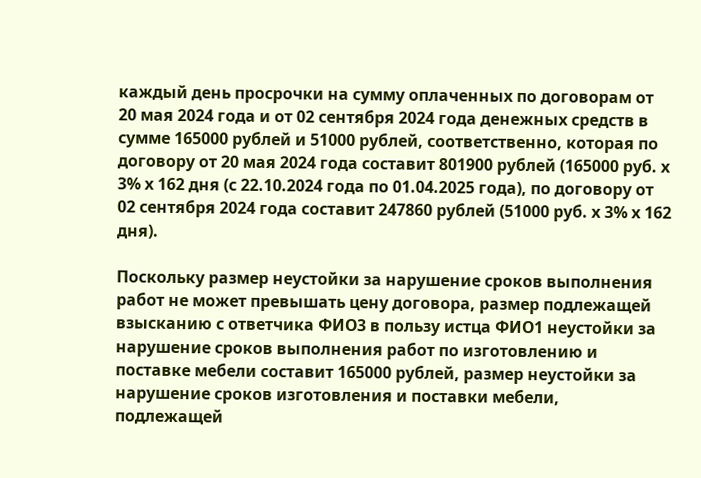каждый день просрочки на сумму оплаченных по договорам от 20 мая 2024 года и от 02 сентября 2024 года денежных средств в сумме 165000 рублей и 51000 рублей, соответственно, которая по договору от 20 мая 2024 года составит 801900 рублей (165000 руб. х 3% х 162 дня (с 22.10.2024 года по 01.04.2025 года), по договору от 02 сентября 2024 года составит 247860 рублей (51000 руб. х 3% х 162 дня).

Поскольку размер неустойки за нарушение сроков выполнения работ не может превышать цену договора, размер подлежащей взысканию с ответчика ФИО3 в пользу истца ФИО1 неустойки за нарушение сроков выполнения работ по изготовлению и поставке мебели составит 165000 рублей, размер неустойки за нарушение сроков изготовления и поставки мебели, подлежащей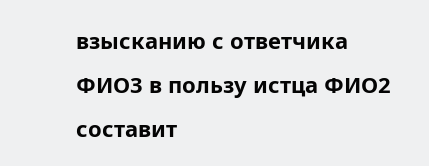взысканию с ответчика ФИО3 в пользу истца ФИО2 составит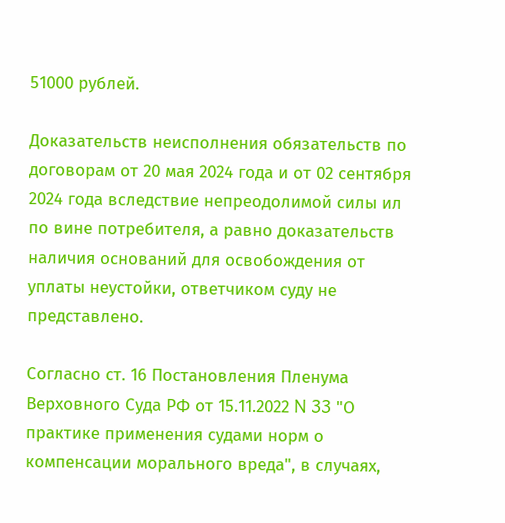51000 рублей.

Доказательств неисполнения обязательств по договорам от 20 мая 2024 года и от 02 сентября 2024 года вследствие непреодолимой силы ил по вине потребителя, а равно доказательств наличия оснований для освобождения от уплаты неустойки, ответчиком суду не представлено.

Согласно ст. 16 Постановления Пленума Верховного Суда РФ от 15.11.2022 N 33 "О практике применения судами норм о компенсации морального вреда", в случаях,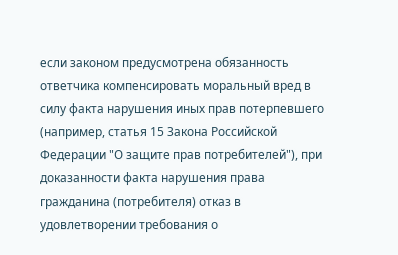если законом предусмотрена обязанность ответчика компенсировать моральный вред в силу факта нарушения иных прав потерпевшего (например, статья 15 Закона Российской Федерации "О защите прав потребителей"), при доказанности факта нарушения права гражданина (потребителя) отказ в удовлетворении требования о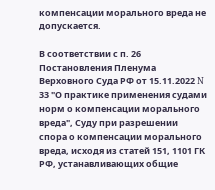компенсации морального вреда не допускается.

В соответствии с п. 26 Постановления Пленума Верховного Суда РФ от 15.11.2022 N 33 "О практике применения судами норм о компенсации морального вреда", Суду при разрешении спора о компенсации морального вреда, исходя из статей 151, 1101 ГК РФ, устанавливающих общие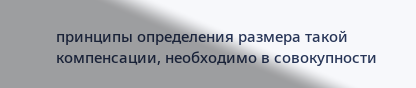принципы определения размера такой компенсации, необходимо в совокупности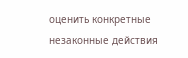оценить конкретные незаконные действия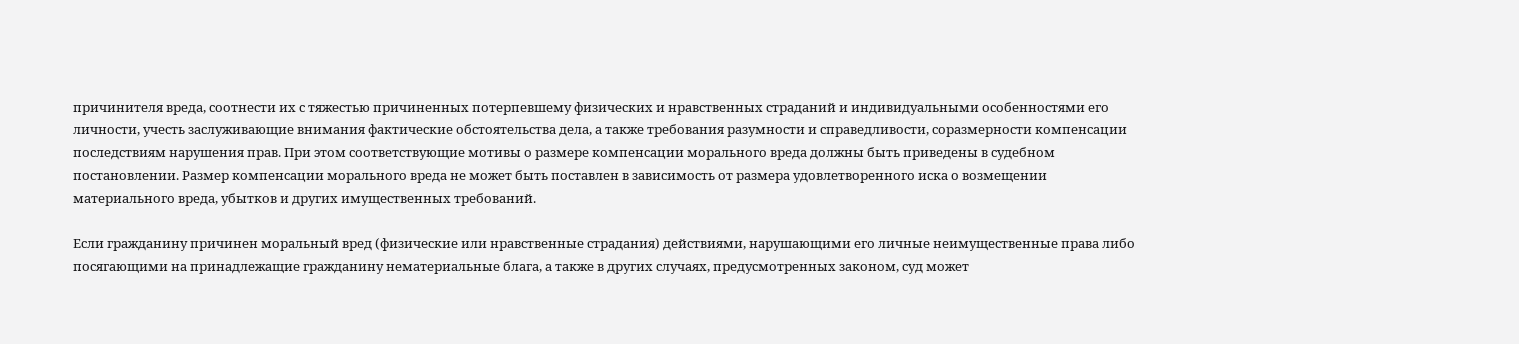причинителя вреда, соотнести их с тяжестью причиненных потерпевшему физических и нравственных страданий и индивидуальными особенностями его личности, учесть заслуживающие внимания фактические обстоятельства дела, а также требования разумности и справедливости, соразмерности компенсации последствиям нарушения прав. При этом соответствующие мотивы о размере компенсации морального вреда должны быть приведены в судебном постановлении. Размер компенсации морального вреда не может быть поставлен в зависимость от размера удовлетворенного иска о возмещении материального вреда, убытков и других имущественных требований.

Если гражданину причинен моральный вред (физические или нравственные страдания) действиями, нарушающими его личные неимущественные права либо посягающими на принадлежащие гражданину нематериальные блага, а также в других случаях, предусмотренных законом, суд может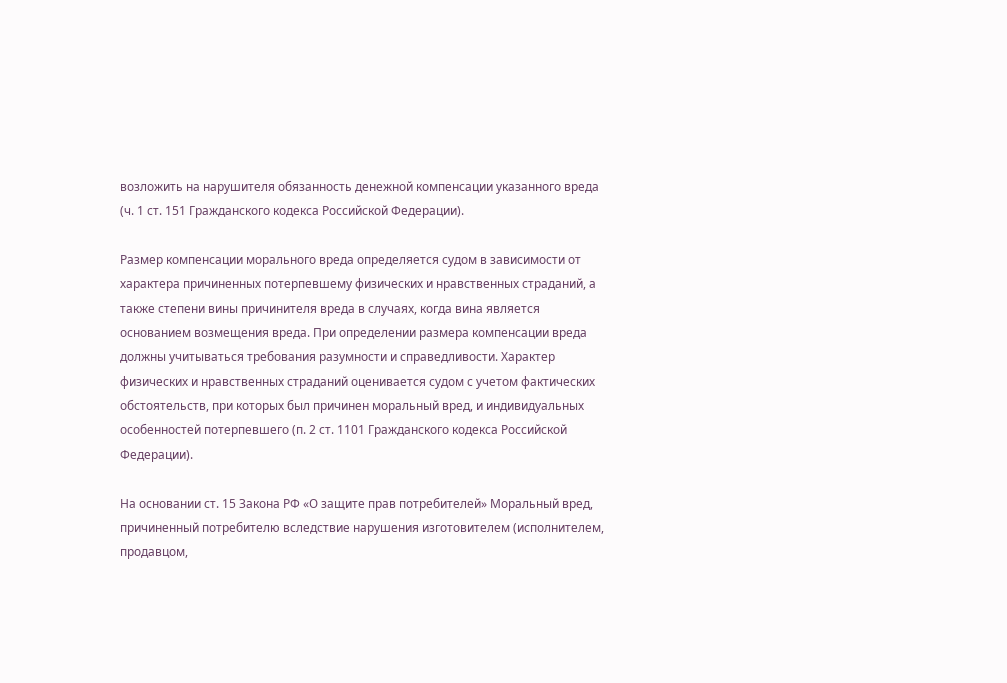возложить на нарушителя обязанность денежной компенсации указанного вреда (ч. 1 ст. 151 Гражданского кодекса Российской Федерации).

Размер компенсации морального вреда определяется судом в зависимости от характера причиненных потерпевшему физических и нравственных страданий, а также степени вины причинителя вреда в случаях, когда вина является основанием возмещения вреда. При определении размера компенсации вреда должны учитываться требования разумности и справедливости. Характер физических и нравственных страданий оценивается судом с учетом фактических обстоятельств, при которых был причинен моральный вред, и индивидуальных особенностей потерпевшего (п. 2 ст. 1101 Гражданского кодекса Российской Федерации).

На основании ст. 15 Закона РФ «О защите прав потребителей» Моральный вред, причиненный потребителю вследствие нарушения изготовителем (исполнителем, продавцом,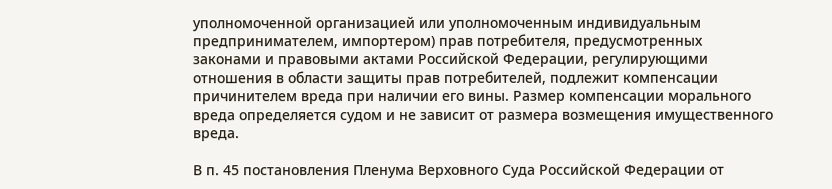уполномоченной организацией или уполномоченным индивидуальным предпринимателем, импортером) прав потребителя, предусмотренных законами и правовыми актами Российской Федерации, регулирующими отношения в области защиты прав потребителей, подлежит компенсации причинителем вреда при наличии его вины. Размер компенсации морального вреда определяется судом и не зависит от размера возмещения имущественного вреда.

В п. 45 постановления Пленума Верховного Суда Российской Федерации от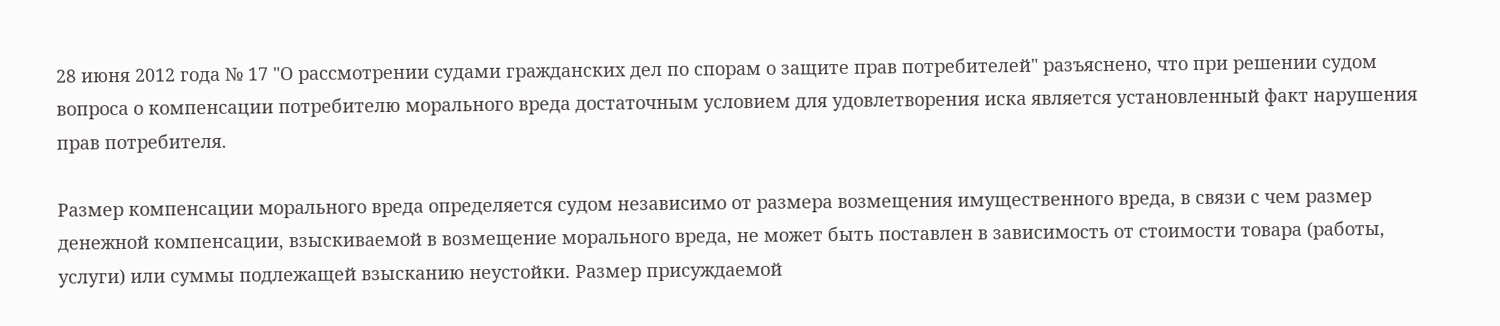28 июня 2012 года № 17 "О рассмотрении судами гражданских дел по спорам о защите прав потребителей" разъяснено, что при решении судом вопроса о компенсации потребителю морального вреда достаточным условием для удовлетворения иска является установленный факт нарушения прав потребителя.

Размер компенсации морального вреда определяется судом независимо от размера возмещения имущественного вреда, в связи с чем размер денежной компенсации, взыскиваемой в возмещение морального вреда, не может быть поставлен в зависимость от стоимости товара (работы, услуги) или суммы подлежащей взысканию неустойки. Размер присуждаемой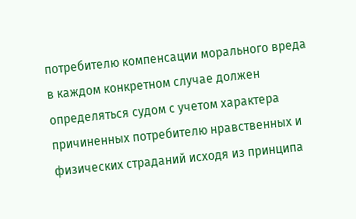потребителю компенсации морального вреда в каждом конкретном случае должен определяться судом с учетом характера причиненных потребителю нравственных и физических страданий исходя из принципа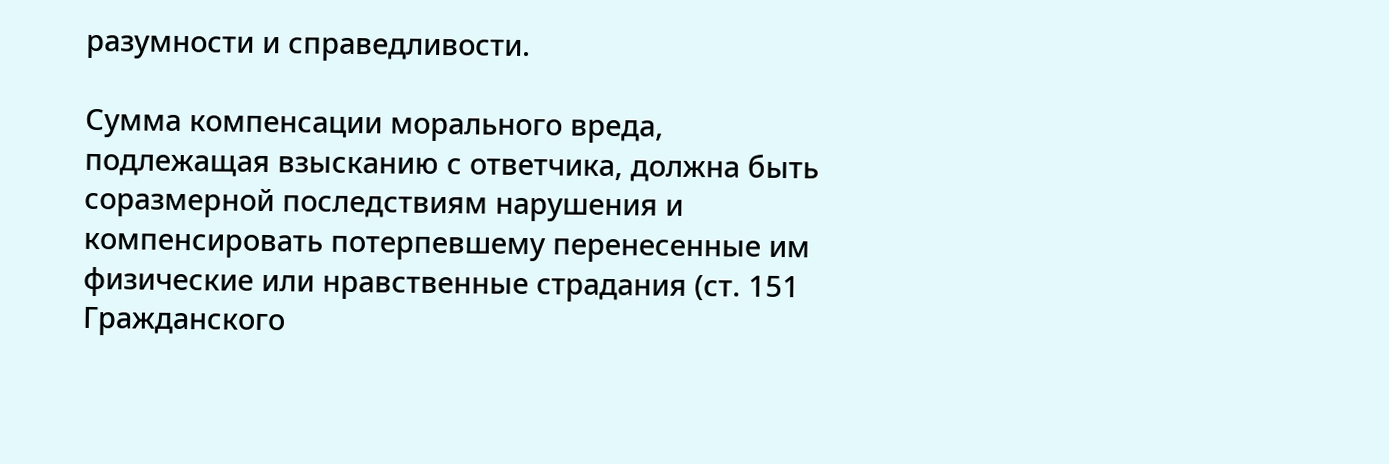разумности и справедливости.

Сумма компенсации морального вреда, подлежащая взысканию с ответчика, должна быть соразмерной последствиям нарушения и компенсировать потерпевшему перенесенные им физические или нравственные страдания (ст. 151 Гражданского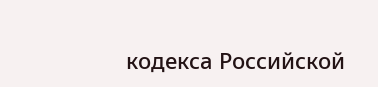кодекса Российской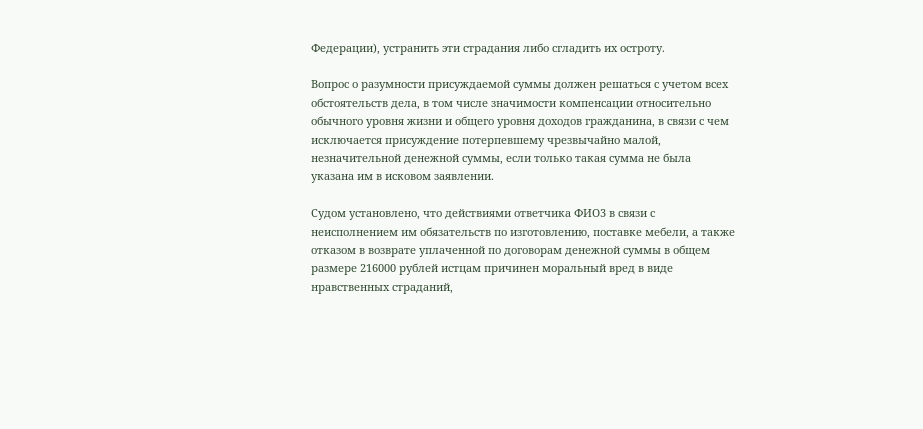Федерации), устранить эти страдания либо сгладить их остроту.

Вопрос о разумности присуждаемой суммы должен решаться с учетом всех обстоятельств дела, в том числе значимости компенсации относительно обычного уровня жизни и общего уровня доходов гражданина, в связи с чем исключается присуждение потерпевшему чрезвычайно малой, незначительной денежной суммы, если только такая сумма не была указана им в исковом заявлении.

Судом установлено, что действиями ответчика ФИО3 в связи с неисполнением им обязательств по изготовлению, поставке мебели, а также отказом в возврате уплаченной по договорам денежной суммы в общем размере 216000 рублей истцам причинен моральный вред в виде нравственных страданий,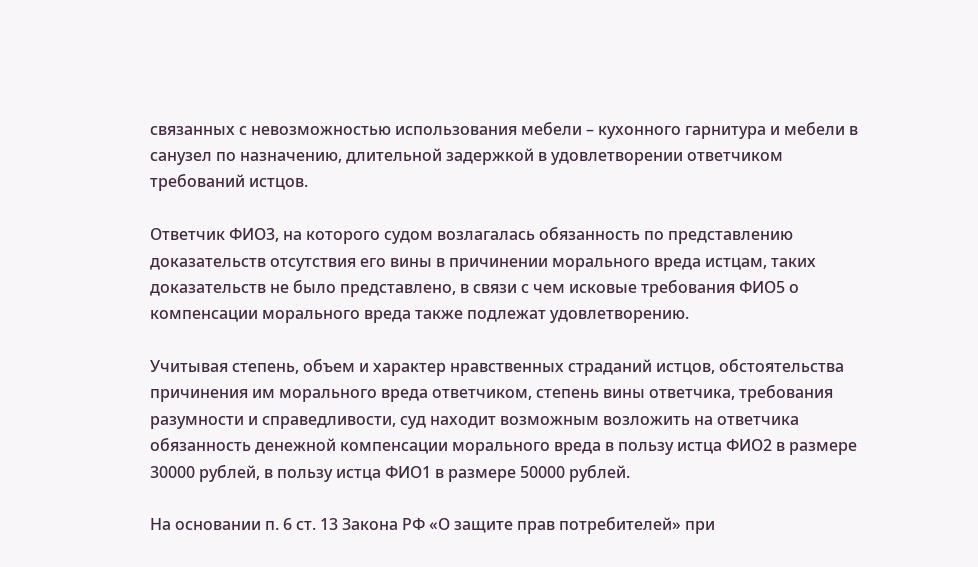связанных с невозможностью использования мебели – кухонного гарнитура и мебели в санузел по назначению, длительной задержкой в удовлетворении ответчиком требований истцов.

Ответчик ФИО3, на которого судом возлагалась обязанность по представлению доказательств отсутствия его вины в причинении морального вреда истцам, таких доказательств не было представлено, в связи с чем исковые требования ФИО5 о компенсации морального вреда также подлежат удовлетворению.

Учитывая степень, объем и характер нравственных страданий истцов, обстоятельства причинения им морального вреда ответчиком, степень вины ответчика, требования разумности и справедливости, суд находит возможным возложить на ответчика обязанность денежной компенсации морального вреда в пользу истца ФИО2 в размере 30000 рублей, в пользу истца ФИО1 в размере 50000 рублей.

На основании п. 6 ст. 13 Закона РФ «О защите прав потребителей» при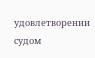удовлетворении судом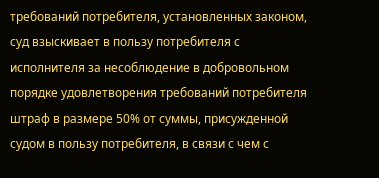требований потребителя, установленных законом, суд взыскивает в пользу потребителя с исполнителя за несоблюдение в добровольном порядке удовлетворения требований потребителя штраф в размере 50% от суммы, присужденной судом в пользу потребителя, в связи с чем с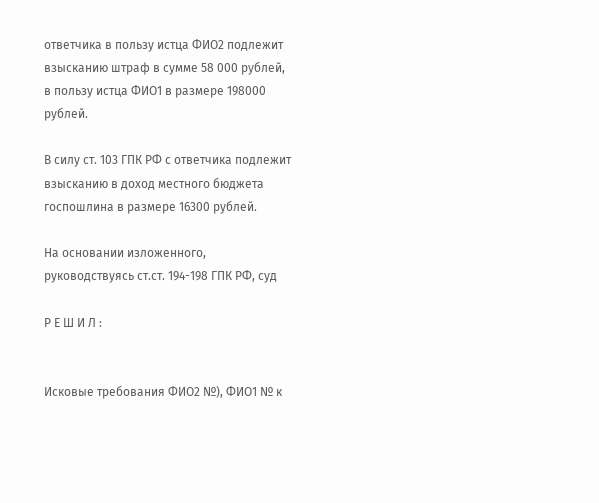ответчика в пользу истца ФИО2 подлежит взысканию штраф в сумме 58 000 рублей, в пользу истца ФИО1 в размере 198000 рублей.

В силу ст. 103 ГПК РФ с ответчика подлежит взысканию в доход местного бюджета госпошлина в размере 16300 рублей.

На основании изложенного, руководствуясь ст.ст. 194-198 ГПК РФ, суд

Р Е Ш И Л :


Исковые требования ФИО2 №), ФИО1 № к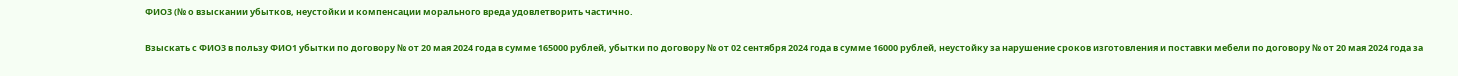ФИО3 (№ о взыскании убытков, неустойки и компенсации морального вреда удовлетворить частично.

Взыскать с ФИО3 в пользу ФИО1 убытки по договору № от 20 мая 2024 года в сумме 165000 рублей, убытки по договору № от 02 сентября 2024 года в сумме 16000 рублей, неустойку за нарушение сроков изготовления и поставки мебели по договору № от 20 мая 2024 года за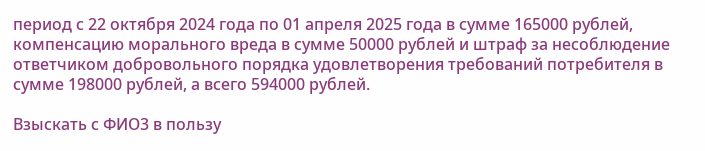период с 22 октября 2024 года по 01 апреля 2025 года в сумме 165000 рублей, компенсацию морального вреда в сумме 50000 рублей и штраф за несоблюдение ответчиком добровольного порядка удовлетворения требований потребителя в сумме 198000 рублей, а всего 594000 рублей.

Взыскать с ФИО3 в пользу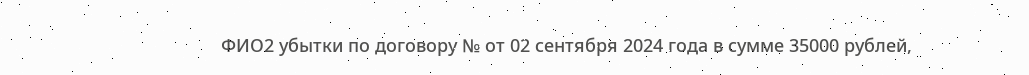ФИО2 убытки по договору № от 02 сентября 2024 года в сумме 35000 рублей,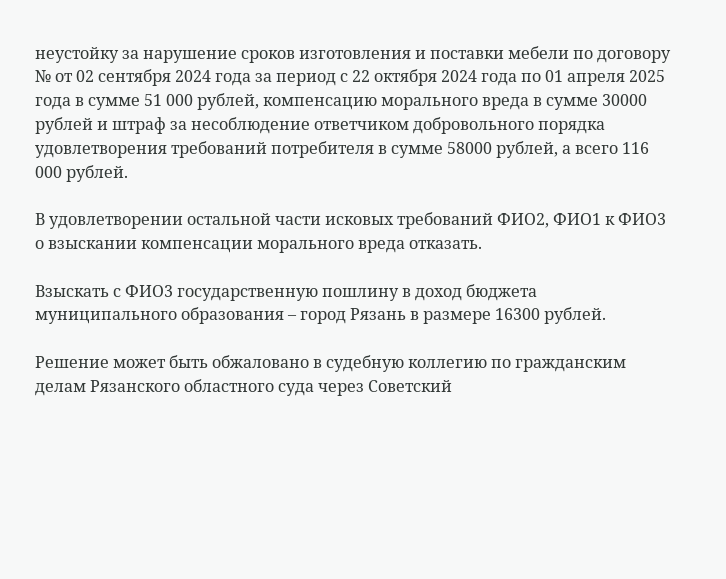неустойку за нарушение сроков изготовления и поставки мебели по договору № от 02 сентября 2024 года за период с 22 октября 2024 года по 01 апреля 2025 года в сумме 51 000 рублей, компенсацию морального вреда в сумме 30000 рублей и штраф за несоблюдение ответчиком добровольного порядка удовлетворения требований потребителя в сумме 58000 рублей, а всего 116 000 рублей.

В удовлетворении остальной части исковых требований ФИО2, ФИО1 к ФИО3 о взыскании компенсации морального вреда отказать.

Взыскать с ФИО3 государственную пошлину в доход бюджета муниципального образования – город Рязань в размере 16300 рублей.

Решение может быть обжаловано в судебную коллегию по гражданским делам Рязанского областного суда через Советский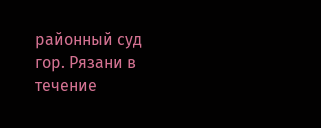районный суд гор. Рязани в течение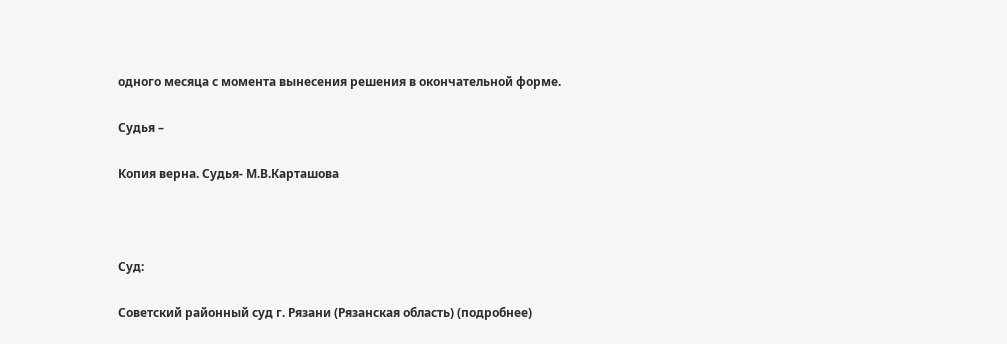одного месяца с момента вынесения решения в окончательной форме.

Судья –

Копия верна. Судья- М.В.Карташова



Суд:

Советский районный суд г. Рязани (Рязанская область) (подробнее)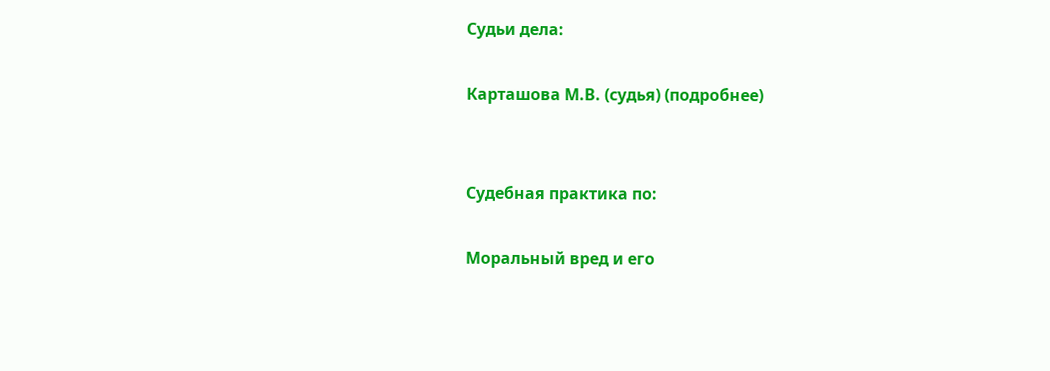Судьи дела:

Карташова М.В. (судья) (подробнее)


Судебная практика по:

Моральный вред и его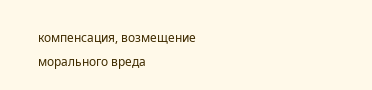компенсация, возмещение морального вреда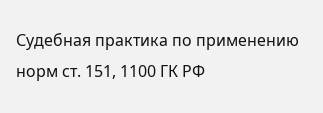Судебная практика по применению норм ст. 151, 1100 ГК РФ